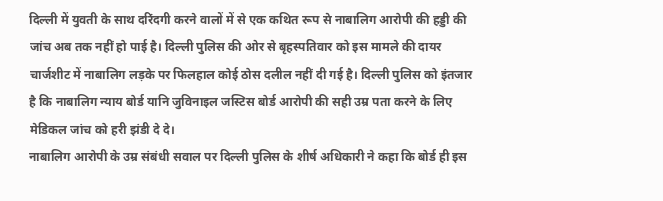दिल्ली में युवती के साथ दरिंदगी करने वालों में से एक कथित रूप से नाबालिग आरोपी की हड्डी की जांच अब तक नहीं हो पाई है। दिल्ली पुलिस की ओर से बृहस्पतिवार को इस मामले की दायर चार्जशीट में नाबालिग लड़के पर फिलहाल कोई ठोस दलील नहीं दी गई है। दिल्ली पुलिस को इंतजार है कि नाबालिग न्याय बोर्ड यानि जुविनाइल जस्टिस बोर्ड आरोपी की सही उम्र पता करने के लिए मेडिकल जांच को हरी झंडी दे दे।
नाबालिग आरोपी के उम्र संबंधी सवाल पर दिल्ली पुलिस के शीर्ष अधिकारी ने कहा कि बोर्ड ही इस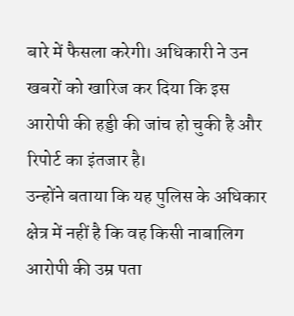बारे में फैसला करेगी। अधिकारी ने उन खबरों को खारिज कर दिया कि इस आरोपी की हड्डी की जांच हो चुकी है और रिपोर्ट का इंतजार है।
उन्होंने बताया कि यह पुलिस के अधिकार क्षेत्र में नहीं है कि वह किसी नाबालिग आरोपी की उम्र पता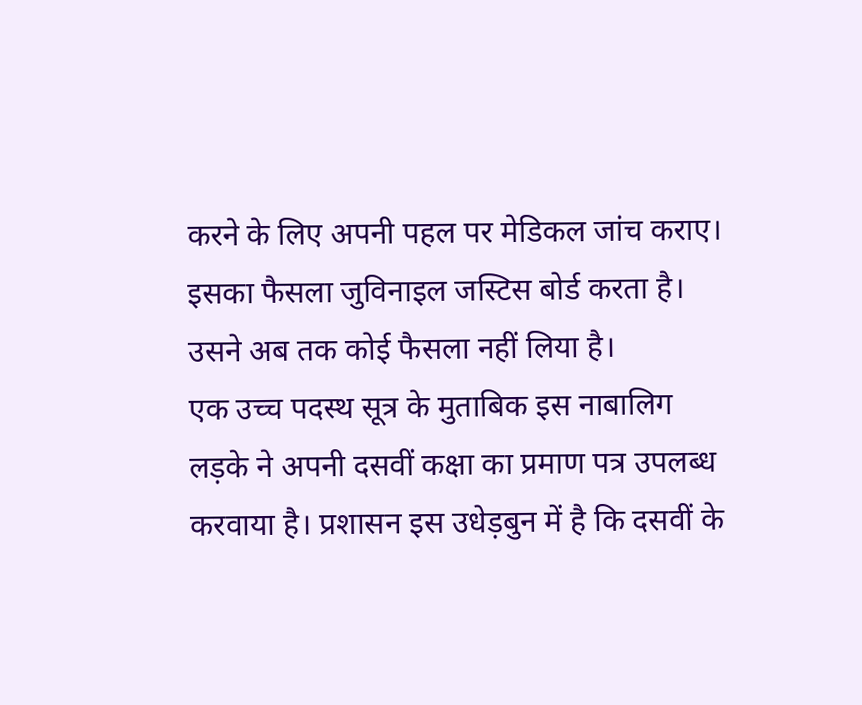करने के लिए अपनी पहल पर मेडिकल जांच कराए। इसका फैसला जुविनाइल जस्टिस बोर्ड करता है। उसने अब तक कोई फैसला नहीं लिया है।
एक उच्च पदस्थ सूत्र के मुताबिक इस नाबालिग लड़के ने अपनी दसवीं कक्षा का प्रमाण पत्र उपलब्ध करवाया है। प्रशासन इस उधेड़बुन में है कि दसवीं के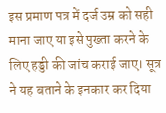इस प्रमाण पत्र में दर्ज उम्र को सही माना जाए या इसे पुख्ता करने के लिए हड्डी की जांच कराई जाए। सूत्र ने यह बताने के इनकार कर दिया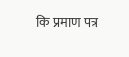कि प्रमाण पत्र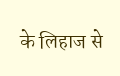के लिहाज से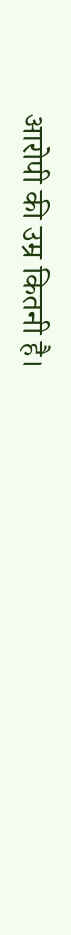आरोपी की उम्र कितनी है।